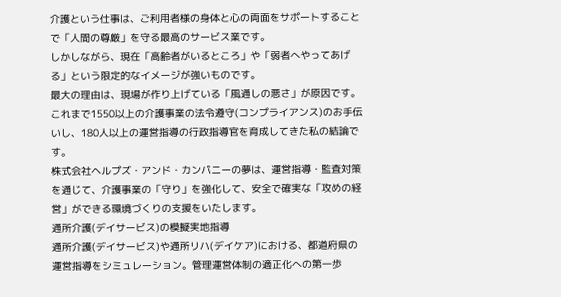介護という仕事は、ご利用者様の身体と心の両面をサポートすることで「人間の尊厳」を守る最高のサービス業です。
しかしながら、現在「高齢者がいるところ」や「弱者へやってあげる」という限定的なイメージが強いものです。
最大の理由は、現場が作り上げている「風通しの悪さ」が原因です。
これまで1550以上の介護事業の法令遵守(コンプライアンス)のお手伝いし、180人以上の運営指導の行政指導官を育成してきた私の結論です。
株式会社ヘルプズ・アンド・カンパニーの夢は、運営指導・監査対策を通じて、介護事業の「守り」を強化して、安全で確実な「攻めの経営」ができる環境づくりの支援をいたします。
通所介護(デイサービス)の模擬実地指導
通所介護(デイサービス)や通所リハ(デイケア)における、都道府県の運営指導をシミュレーション。管理運営体制の適正化への第一歩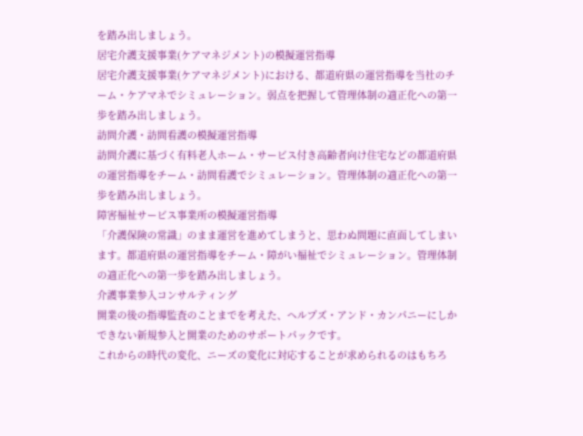を踏み出しましょう。
居宅介護支援事業(ケアマネジメント)の模擬運営指導
居宅介護支援事業(ケアマネジメント)における、都道府県の運営指導を当社のチーム・ケアマネでシミュレーション。弱点を把握して管理体制の適正化への第一歩を踏み出しましょう。
訪問介護・訪問看護の模擬運営指導
訪問介護に基づく有料老人ホーム・サービス付き高齢者向け住宅などの都道府県の運営指導をチーム・訪問看護でシミュレーション。管理体制の適正化への第一歩を踏み出しましょう。
障害福祉サービス事業所の模擬運営指導
「介護保険の常識」のまま運営を進めてしまうと、思わぬ問題に直面してしまいます。都道府県の運営指導をチーム・障がい福祉でシミュレーション。管理体制の適正化への第一歩を踏み出しましょう。
介護事業参入コンサルティング
開業の後の指導監査のことまでを考えた、ヘルプズ・アンド・カンパニーにしかできない新規参入と開業のためのサポートパックです。
これからの時代の変化、ニーズの変化に対応することが求められるのはもちろ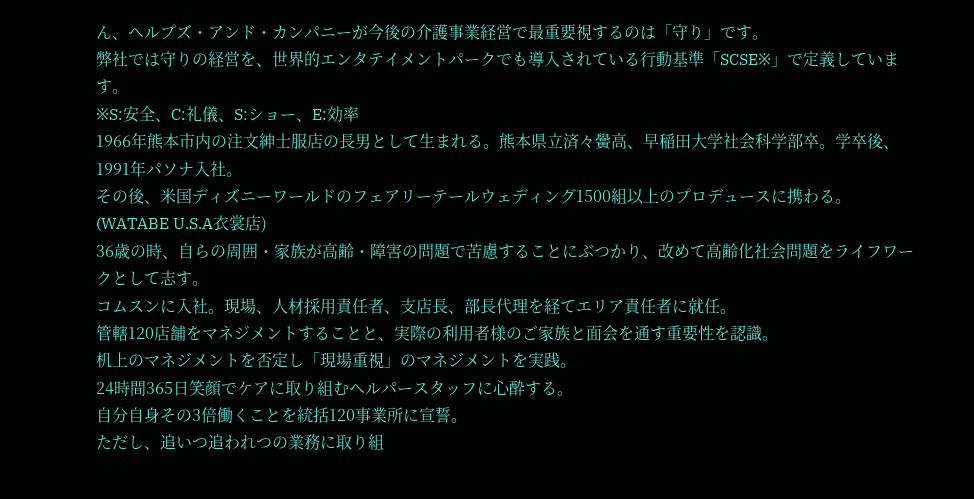ん、ヘルプズ・アンド・カンパニーが今後の介護事業経営で最重要視するのは「守り」です。
弊社では守りの経営を、世界的エンタテイメントパークでも導入されている行動基準「SCSE※」で定義しています。
※S:安全、C:礼儀、S:ショー、E:効率
1966年熊本市内の注文紳士服店の長男として生まれる。熊本県立済々黌高、早稲田大学社会科学部卒。学卒後、1991年パソナ入社。
その後、米国ディズニーワールドのフェアリーテールウェディング1500組以上のプロデュースに携わる。(WATABE U.S.A衣裳店)
36歳の時、自らの周囲・家族が高齢・障害の問題で苦慮することにぶつかり、改めて高齢化社会問題をライフワークとして志す。
コムスンに入社。現場、人材採用責任者、支店長、部長代理を経てエリア責任者に就任。
管轄120店舗をマネジメントすることと、実際の利用者様のご家族と面会を通す重要性を認識。
机上のマネジメントを否定し「現場重視」のマネジメントを実践。
24時間365日笑顔でケアに取り組むヘルパースタッフに心酔する。
自分自身その3倍働くことを統括120事業所に宣誓。
ただし、追いつ追われつの業務に取り組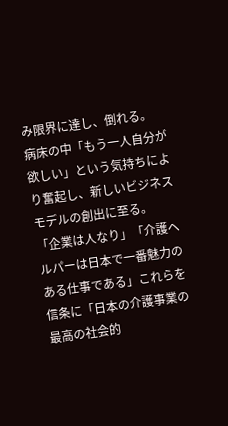み限界に達し、倒れる。
病床の中「もう一人自分が欲しい」という気持ちにより奮起し、新しいビジネスモデルの創出に至る。
「企業は人なり」「介護ヘルパーは日本で一番魅力のある仕事である」これらを信条に「日本の介護事業の最高の社会的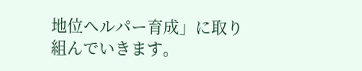地位ヘルパー育成」に取り組んでいきます。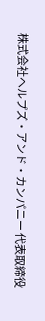株式会社ヘルプズ・アンド・カンパニー 代表取締役